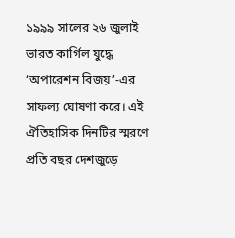১৯৯৯ সালের ২৬ জুলাই ভারত কার্গিল যুদ্ধে ‘অপারেশন বিজয়’-এর সাফল্য ঘোষণা করে। এই ঐতিহাসিক দিনটির স্মরণে প্রতি বছর দেশজুড়ে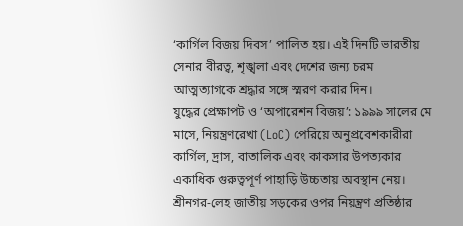‘কার্গিল বিজয় দিবস’ পালিত হয়। এই দিনটি ভারতীয় সেনার বীরত্ব, শৃঙ্খলা এবং দেশের জন্য চরম আত্মত্যাগকে শ্রদ্ধার সঙ্গে স্মরণ করার দিন।
যুদ্ধের প্রেক্ষাপট ও ‘অপারেশন বিজয়’: ১৯৯৯ সালের মে মাসে, নিয়ন্ত্রণরেখা (LoC) পেরিয়ে অনুপ্রবেশকারীরা কার্গিল, দ্রাস, বাতালিক এবং কাকসার উপত্যকার একাধিক গুরুত্বপূর্ণ পাহাড়ি উচ্চতায় অবস্থান নেয়। শ্রীনগর-লেহ জাতীয় সড়কের ওপর নিয়ন্ত্রণ প্রতিষ্ঠার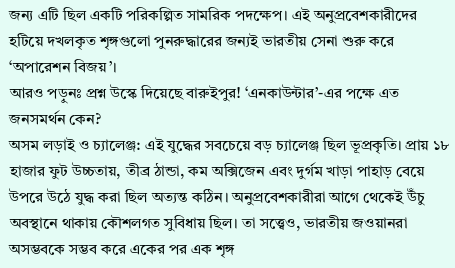জন্য এটি ছিল একটি পরিকল্পিত সামরিক পদক্ষেপ। এই অনুপ্রবেশকারীদের হটিয়ে দখলকৃত শৃঙ্গগুলো পুনরুদ্ধারের জন্যই ভারতীয় সেনা শুরু করে ‘অপারেশন বিজয়’।
আরও পড়ুনঃ প্রশ্ন উস্কে দিয়েছে বারুইপুর! ‘এনকাউন্টার’-এর পক্ষে এত জনসমর্থন কেন?
অসম লড়াই ও চ্যালেঞ্জ: এই যুদ্ধের সবচেয়ে বড় চ্যালেঞ্জ ছিল ভূপ্রকৃতি। প্রায় ১৮ হাজার ফুট উচ্চতায়, তীব্র ঠান্ডা, কম অক্সিজেন এবং দুর্গম খাড়া পাহাড় বেয়ে উপরে উঠে যুদ্ধ করা ছিল অত্যন্ত কঠিন। অনুপ্রবেশকারীরা আগে থেকেই উঁচু অবস্থানে থাকায় কৌশলগত সুবিধায় ছিল। তা সত্ত্বেও, ভারতীয় জওয়ানরা অসম্ভবকে সম্ভব করে একের পর এক শৃঙ্গ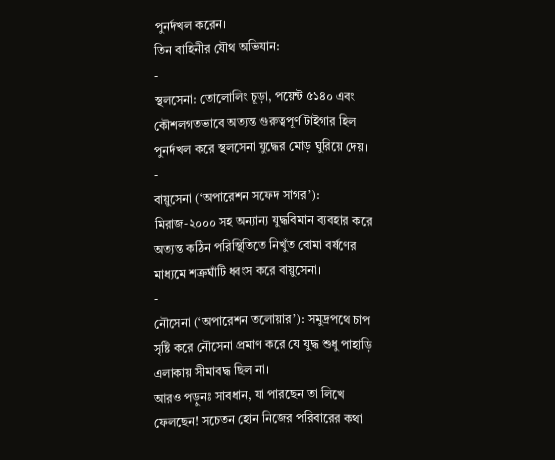পুনর্দখল করেন।
তিন বাহিনীর যৌথ অভিযান:
-
স্থলসেনা: তোলোলিং চূড়া, পয়েন্ট ৫১৪০ এবং কৌশলগতভাবে অত্যন্ত গুরুত্বপূর্ণ টাইগার হিল পুনর্দখল করে স্থলসেনা যুদ্ধের মোড় ঘুরিয়ে দেয়।
-
বায়ুসেনা (‘অপারেশন সফেদ সাগর’): মিরাজ-২০০০ সহ অন্যান্য যুদ্ধবিমান ব্যবহার করে অত্যন্ত কঠিন পরিস্থিতিতে নিখুঁত বোমা বর্ষণের মাধ্যমে শত্রুঘাঁটি ধ্বংস করে বায়ুসেনা।
-
নৌসেনা (‘অপারেশন তলোয়ার’): সমুদ্রপথে চাপ সৃষ্টি করে নৌসেনা প্রমাণ করে যে যুদ্ধ শুধু পাহাড়ি এলাকায় সীমাবদ্ধ ছিল না।
আরও পড়ুনঃ সাবধান, যা পারছেন তা লিখে ফেলছেন! সচেতন হোন নিজের পরিবারের কথা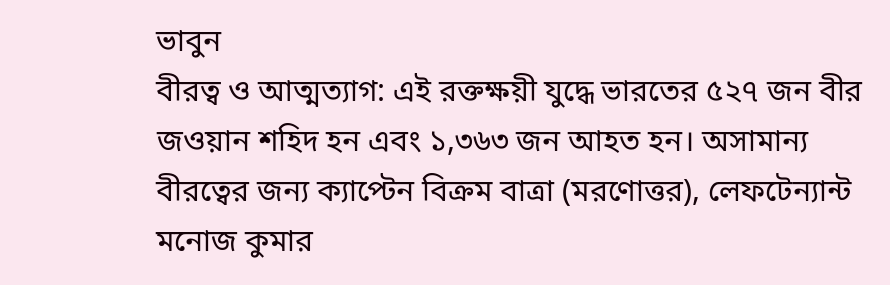ভাবুন
বীরত্ব ও আত্মত্যাগ: এই রক্তক্ষয়ী যুদ্ধে ভারতের ৫২৭ জন বীর জওয়ান শহিদ হন এবং ১,৩৬৩ জন আহত হন। অসামান্য বীরত্বের জন্য ক্যাপ্টেন বিক্রম বাত্রা (মরণোত্তর), লেফটেন্যান্ট মনোজ কুমার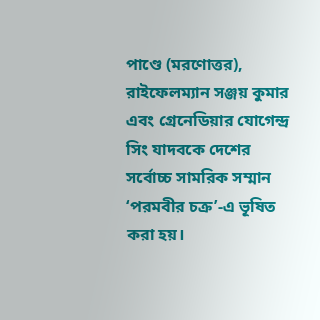পাণ্ডে (মরণোত্তর), রাইফেলম্যান সঞ্জয় কুমার এবং গ্রেনেডিয়ার যোগেন্দ্র সিং যাদবকে দেশের সর্বোচ্চ সামরিক সম্মান ‘পরমবীর চক্র’-এ ভূষিত করা হয়।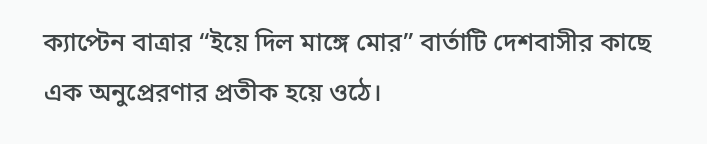ক্যাপ্টেন বাত্রার “ইয়ে দিল মাঙ্গে মোর” বার্তাটি দেশবাসীর কাছে এক অনুপ্রেরণার প্রতীক হয়ে ওঠে।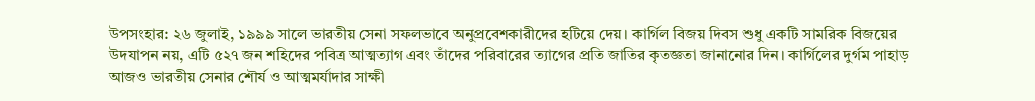উপসংহার: ২৬ জুলাই, ১৯৯৯ সালে ভারতীয় সেনা সফলভাবে অনুপ্রবেশকারীদের হটিয়ে দেয়। কার্গিল বিজয় দিবস শুধু একটি সামরিক বিজয়ের উদযাপন নয়, এটি ৫২৭ জন শহিদের পবিত্র আত্মত্যাগ এবং তাঁদের পরিবারের ত্যাগের প্রতি জাতির কৃতজ্ঞতা জানানোর দিন। কার্গিলের দুর্গম পাহাড় আজও ভারতীয় সেনার শৌর্য ও আত্মমর্যাদার সাক্ষী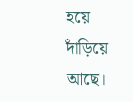হয়ে দাঁড়িয়ে আছে।